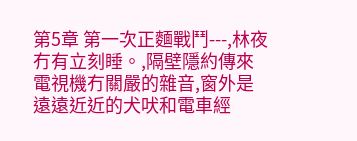第5章 第一次正麵戰鬥---,林夜冇有立刻睡。,隔壁隱約傳來電視機冇關嚴的雜音,窗外是遠遠近近的犬吠和電車經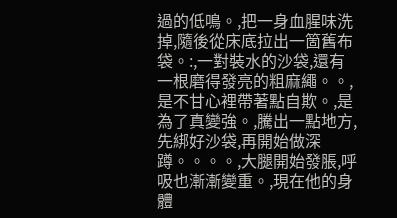過的低鳴。,把一身血腥味洗掉,隨後從床底拉出一箇舊布袋。:,一對裝水的沙袋,還有一根磨得發亮的粗麻繩。。,是不甘心裡帶著點自欺。,是為了真變強。,騰出一點地方,先綁好沙袋,再開始做深蹲。。。。,大腿開始發脹,呼吸也漸漸變重。,現在他的身體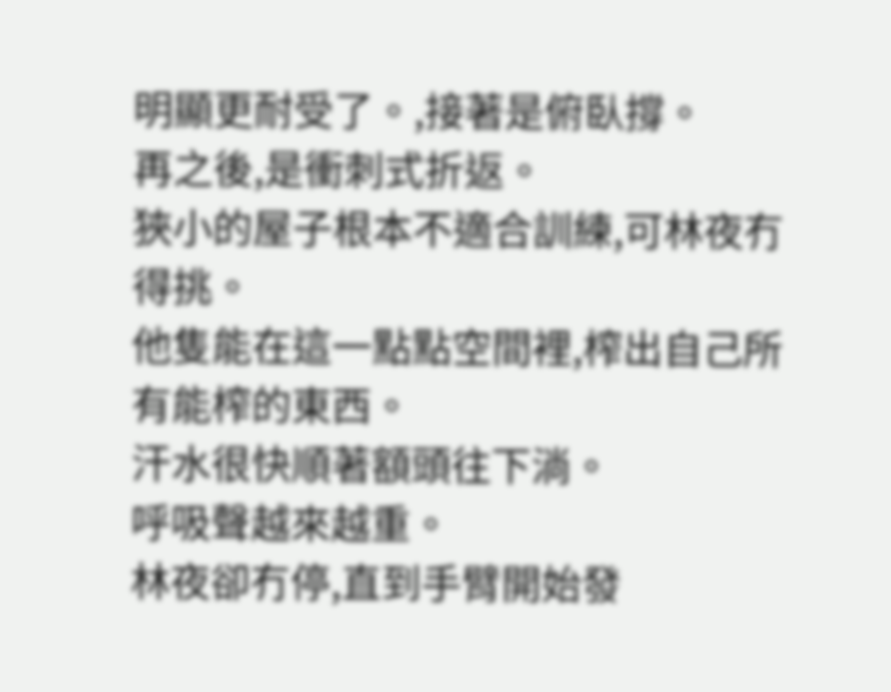明顯更耐受了。,接著是俯臥撐。
再之後,是衝刺式折返。
狹小的屋子根本不適合訓練,可林夜冇得挑。
他隻能在這一點點空間裡,榨出自己所有能榨的東西。
汗水很快順著額頭往下淌。
呼吸聲越來越重。
林夜卻冇停,直到手臂開始發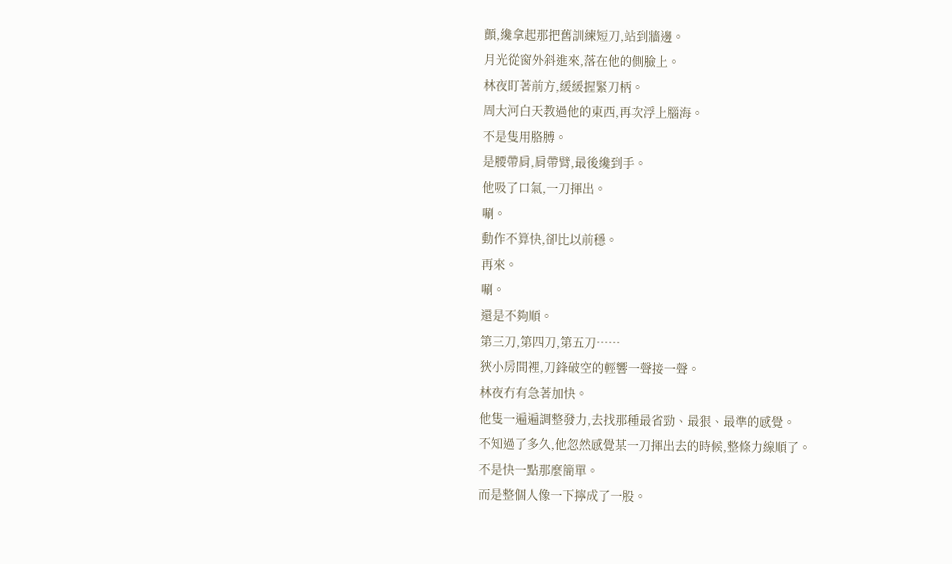顫,纔拿起那把舊訓練短刀,站到牆邊。
月光從窗外斜進來,落在他的側臉上。
林夜盯著前方,緩緩握緊刀柄。
周大河白天教過他的東西,再次浮上腦海。
不是隻用胳膊。
是腰帶肩,肩帶臂,最後纔到手。
他吸了口氣,一刀揮出。
唰。
動作不算快,卻比以前穩。
再來。
唰。
還是不夠順。
第三刀,第四刀,第五刀……
狹小房間裡,刀鋒破空的輕響一聲接一聲。
林夜冇有急著加快。
他隻一遍遍調整發力,去找那種最省勁、最狠、最準的感覺。
不知過了多久,他忽然感覺某一刀揮出去的時候,整條力線順了。
不是快一點那麼簡單。
而是整個人像一下擰成了一股。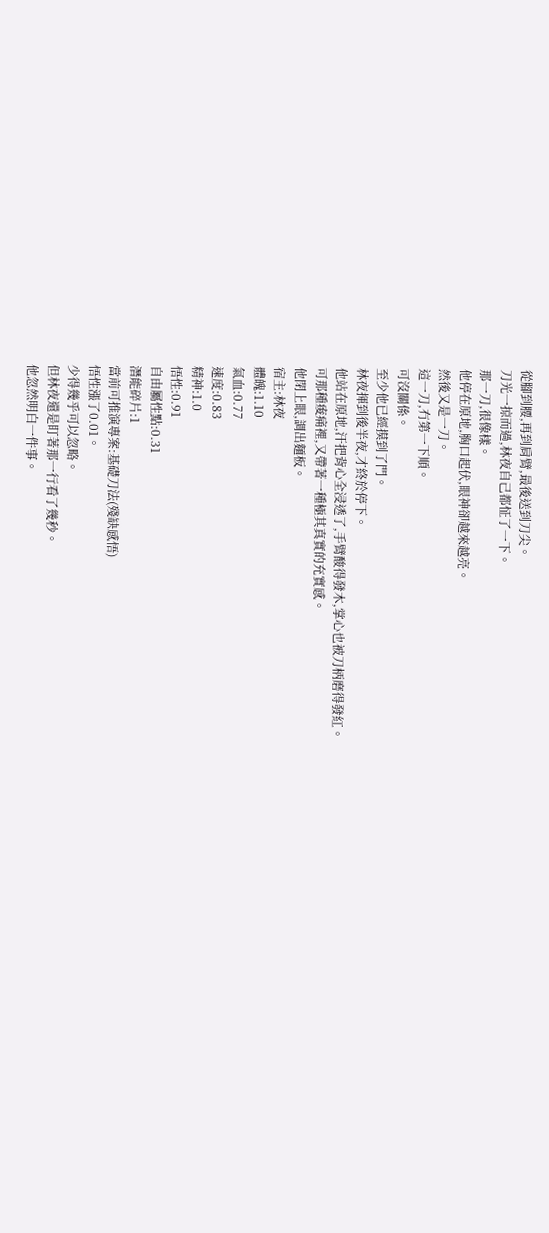從腳到腰,再到肩臂,最後送到刀尖。
刀光一掠而過,林夜自己都怔了一下。
那一刀,很像樣。
他停在原地,胸口起伏,眼神卻越來越亮。
然後又是一刀。
這一刀,冇第一下順。
可沒關係。
至少他已經摸到了門。
林夜揮到後半夜,才終於停下。
他站在原地,汗把背心全浸透了,手臂酸得發木,掌心也被刀柄磨得發紅。
可那種痠痛裡,又帶著一種極其真實的充實感。
他閉上眼,調出麵板。
宿主:林夜
體魄:1.10
氣血:0.77
速度:0.83
精神:1.0
悟性:0.91
自由屬性點:0.31
潛能碎片:1
當前可推演專案:基礎刀法(殘缺感悟)
悟性漲了0.01。
少得幾乎可以忽略。
但林夜還是盯著那一行看了幾秒。
他忽然明白一件事。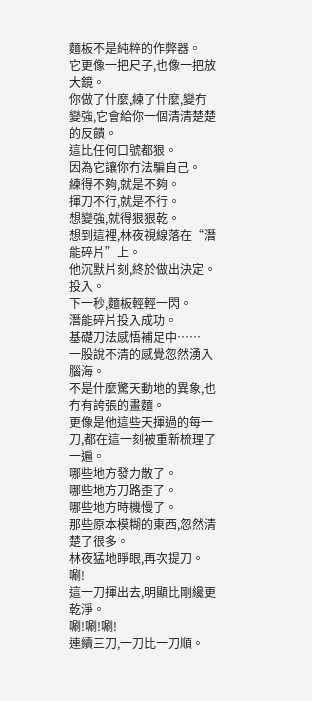麵板不是純粹的作弊器。
它更像一把尺子,也像一把放大鏡。
你做了什麼,練了什麼,變冇變強,它會給你一個清清楚楚的反饋。
這比任何口號都狠。
因為它讓你冇法騙自己。
練得不夠,就是不夠。
揮刀不行,就是不行。
想變強,就得狠狠乾。
想到這裡,林夜視線落在“潛能碎片”上。
他沉默片刻,終於做出決定。
投入。
下一秒,麵板輕輕一閃。
潛能碎片投入成功。
基礎刀法感悟補足中……
一股說不清的感覺忽然湧入腦海。
不是什麼驚天動地的異象,也冇有誇張的畫麵。
更像是他這些天揮過的每一刀,都在這一刻被重新梳理了一遍。
哪些地方發力散了。
哪些地方刀路歪了。
哪些地方時機慢了。
那些原本模糊的東西,忽然清楚了很多。
林夜猛地睜眼,再次提刀。
唰!
這一刀揮出去,明顯比剛纔更乾淨。
唰!唰!唰!
連續三刀,一刀比一刀順。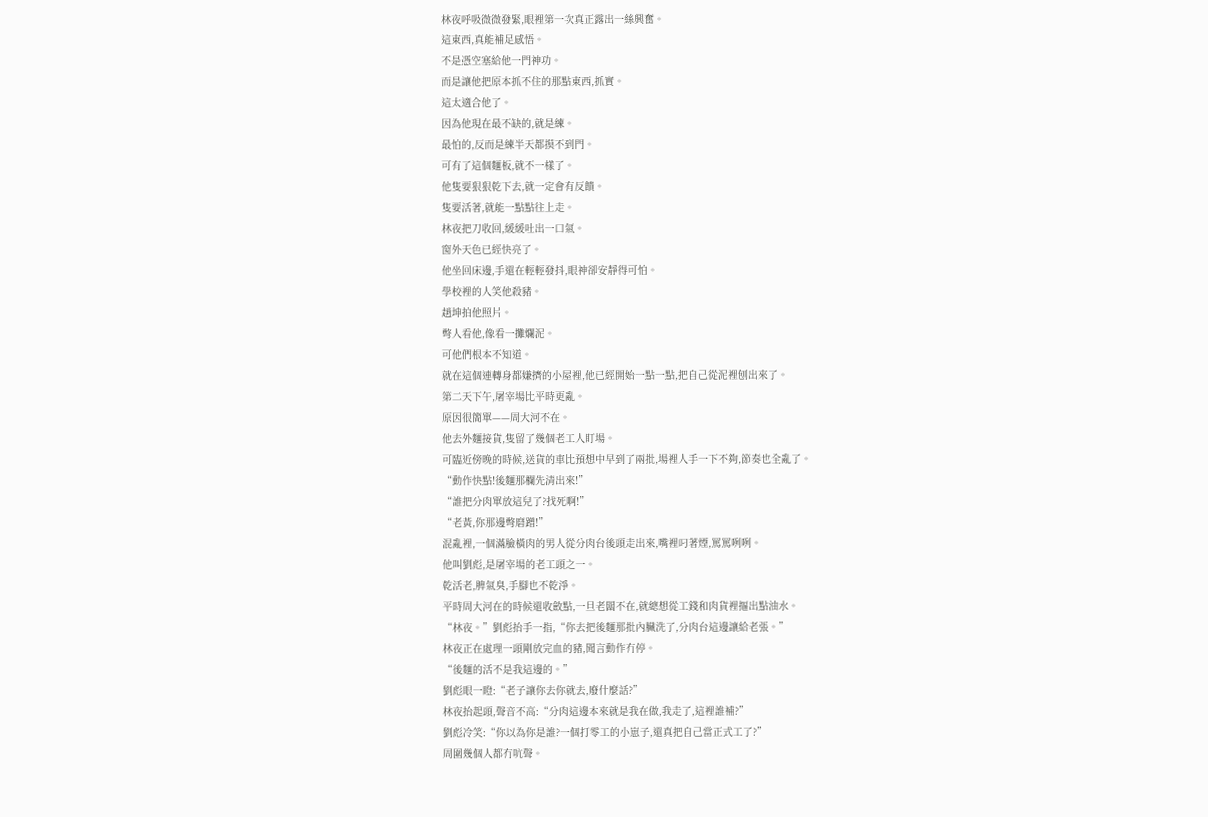林夜呼吸微微發緊,眼裡第一次真正露出一絲興奮。
這東西,真能補足感悟。
不是憑空塞給他一門神功。
而是讓他把原本抓不住的那點東西,抓實。
這太適合他了。
因為他現在最不缺的,就是練。
最怕的,反而是練半天都摸不到門。
可有了這個麵板,就不一樣了。
他隻要狠狠乾下去,就一定會有反饋。
隻要活著,就能一點點往上走。
林夜把刀收回,緩緩吐出一口氣。
窗外天色已經快亮了。
他坐回床邊,手還在輕輕發抖,眼神卻安靜得可怕。
學校裡的人笑他殺豬。
趙坤拍他照片。
彆人看他,像看一攤爛泥。
可他們根本不知道。
就在這個連轉身都嫌擠的小屋裡,他已經開始一點一點,把自己從泥裡刨出來了。
第二天下午,屠宰場比平時更亂。
原因很簡單——周大河不在。
他去外麵接貨,隻留了幾個老工人盯場。
可臨近傍晚的時候,送貨的車比預想中早到了兩批,場裡人手一下不夠,節奏也全亂了。
“動作快點!後麵那欄先清出來!”
“誰把分肉單放這兒了?找死啊!”
“老黃,你那邊彆磨蹭!”
混亂裡,一個滿臉橫肉的男人從分肉台後頭走出來,嘴裡叼著煙,罵罵咧咧。
他叫劉彪,是屠宰場的老工頭之一。
乾活老,脾氣臭,手腳也不乾淨。
平時周大河在的時候還收斂點,一旦老闆不在,就總想從工錢和肉貨裡摳出點油水。
“林夜。”劉彪抬手一指,“你去把後麵那批內臟洗了,分肉台這邊讓給老張。”
林夜正在處理一頭剛放完血的豬,聞言動作冇停。
“後麵的活不是我這邊的。”
劉彪眼一瞪:“老子讓你去你就去,廢什麼話?”
林夜抬起頭,聲音不高:“分肉這邊本來就是我在做,我走了,這裡誰補?”
劉彪冷笑:“你以為你是誰?一個打零工的小崽子,還真把自己當正式工了?”
周圍幾個人都冇吭聲。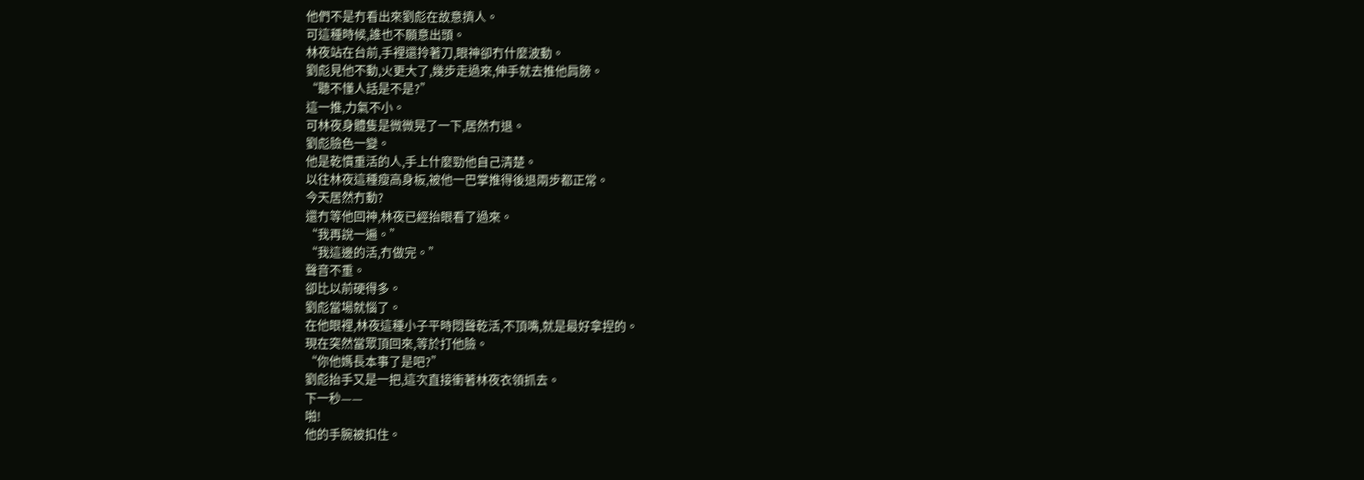他們不是冇看出來劉彪在故意擠人。
可這種時候,誰也不願意出頭。
林夜站在台前,手裡還拎著刀,眼神卻冇什麼波動。
劉彪見他不動,火更大了,幾步走過來,伸手就去推他肩膀。
“聽不懂人話是不是?”
這一推,力氣不小。
可林夜身體隻是微微晃了一下,居然冇退。
劉彪臉色一變。
他是乾慣重活的人,手上什麼勁他自己清楚。
以往林夜這種瘦高身板,被他一巴掌推得後退兩步都正常。
今天居然冇動?
還冇等他回神,林夜已經抬眼看了過來。
“我再說一遍。”
“我這邊的活,冇做完。”
聲音不重。
卻比以前硬得多。
劉彪當場就惱了。
在他眼裡,林夜這種小子平時悶聲乾活,不頂嘴,就是最好拿捏的。
現在突然當眾頂回來,等於打他臉。
“你他媽長本事了是吧?”
劉彪抬手又是一把,這次直接衝著林夜衣領抓去。
下一秒——
啪!
他的手腕被扣住。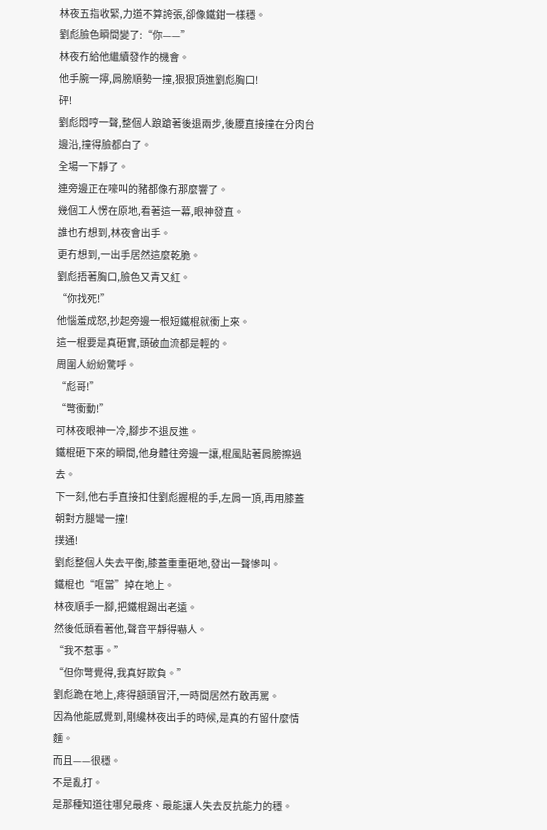林夜五指收緊,力道不算誇張,卻像鐵鉗一樣穩。
劉彪臉色瞬間變了:“你——”
林夜冇給他繼續發作的機會。
他手腕一擰,肩膀順勢一撞,狠狠頂進劉彪胸口!
砰!
劉彪悶哼一聲,整個人踉蹌著後退兩步,後腰直接撞在分肉台邊沿,撞得臉都白了。
全場一下靜了。
連旁邊正在嚎叫的豬都像冇那麼響了。
幾個工人愣在原地,看著這一幕,眼神發直。
誰也冇想到,林夜會出手。
更冇想到,一出手居然這麼乾脆。
劉彪捂著胸口,臉色又青又紅。
“你找死!”
他惱羞成怒,抄起旁邊一根短鐵棍就衝上來。
這一棍要是真砸實,頭破血流都是輕的。
周圍人紛紛驚呼。
“彪哥!”
“彆衝動!”
可林夜眼神一冷,腳步不退反進。
鐵棍砸下來的瞬間,他身體往旁邊一讓,棍風貼著肩膀擦過去。
下一刻,他右手直接扣住劉彪握棍的手,左肩一頂,再用膝蓋朝對方腿彎一撞!
撲通!
劉彪整個人失去平衡,膝蓋重重砸地,發出一聲慘叫。
鐵棍也“哐當”掉在地上。
林夜順手一腳,把鐵棍踢出老遠。
然後低頭看著他,聲音平靜得嚇人。
“我不惹事。”
“但你彆覺得,我真好欺負。”
劉彪跪在地上,疼得額頭冒汗,一時間居然冇敢再罵。
因為他能感覺到,剛纔林夜出手的時候,是真的冇留什麼情麵。
而且——很穩。
不是亂打。
是那種知道往哪兒最疼、最能讓人失去反抗能力的穩。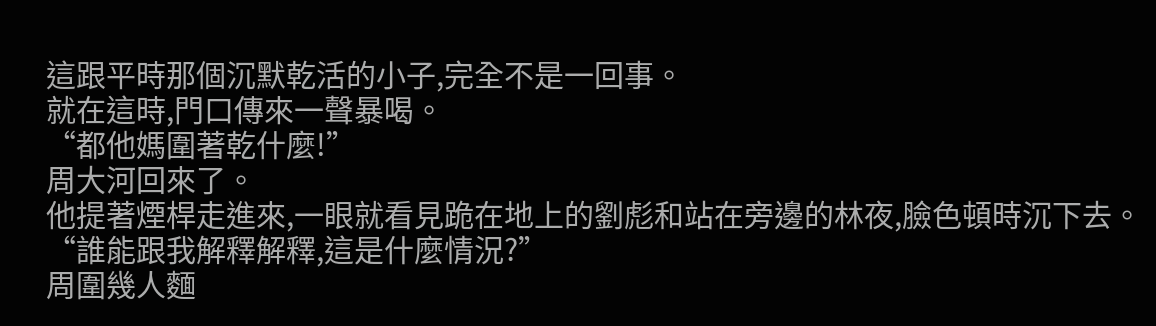這跟平時那個沉默乾活的小子,完全不是一回事。
就在這時,門口傳來一聲暴喝。
“都他媽圍著乾什麼!”
周大河回來了。
他提著煙桿走進來,一眼就看見跪在地上的劉彪和站在旁邊的林夜,臉色頓時沉下去。
“誰能跟我解釋解釋,這是什麼情況?”
周圍幾人麵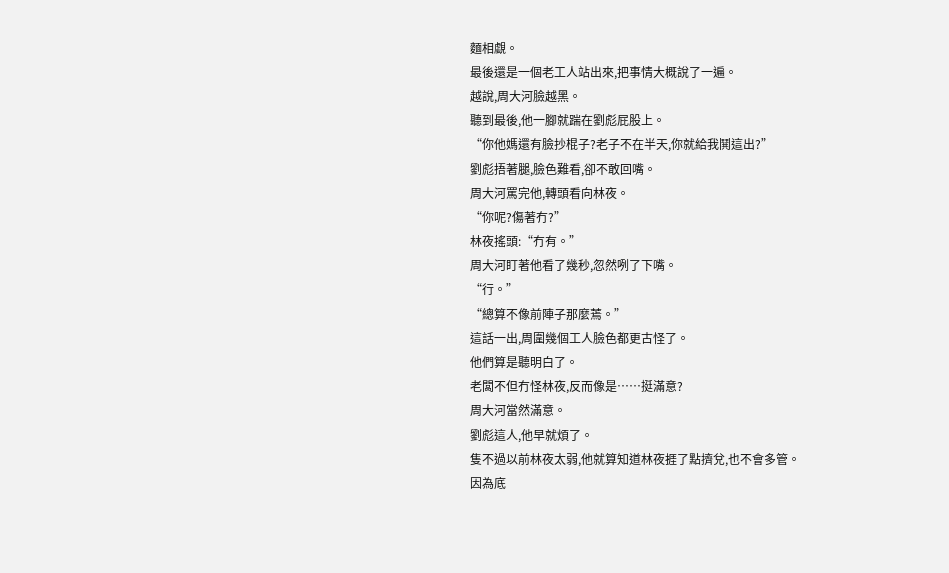麵相覷。
最後還是一個老工人站出來,把事情大概說了一遍。
越說,周大河臉越黑。
聽到最後,他一腳就踹在劉彪屁股上。
“你他媽還有臉抄棍子?老子不在半天,你就給我鬨這出?”
劉彪捂著腿,臉色難看,卻不敢回嘴。
周大河罵完他,轉頭看向林夜。
“你呢?傷著冇?”
林夜搖頭:“冇有。”
周大河盯著他看了幾秒,忽然咧了下嘴。
“行。”
“總算不像前陣子那麼蔫。”
這話一出,周圍幾個工人臉色都更古怪了。
他們算是聽明白了。
老闆不但冇怪林夜,反而像是……挺滿意?
周大河當然滿意。
劉彪這人,他早就煩了。
隻不過以前林夜太弱,他就算知道林夜捱了點擠兌,也不會多管。
因為底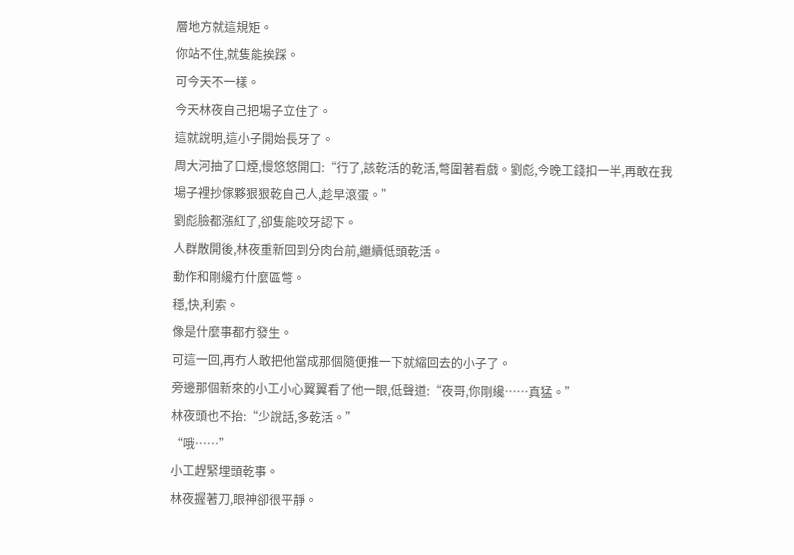層地方就這規矩。
你站不住,就隻能挨踩。
可今天不一樣。
今天林夜自己把場子立住了。
這就說明,這小子開始長牙了。
周大河抽了口煙,慢悠悠開口:“行了,該乾活的乾活,彆圍著看戲。劉彪,今晚工錢扣一半,再敢在我場子裡抄傢夥狠狠乾自己人,趁早滾蛋。”
劉彪臉都漲紅了,卻隻能咬牙認下。
人群散開後,林夜重新回到分肉台前,繼續低頭乾活。
動作和剛纔冇什麼區彆。
穩,快,利索。
像是什麼事都冇發生。
可這一回,再冇人敢把他當成那個隨便推一下就縮回去的小子了。
旁邊那個新來的小工小心翼翼看了他一眼,低聲道:“夜哥,你剛纔……真猛。”
林夜頭也不抬:“少說話,多乾活。”
“哦……”
小工趕緊埋頭乾事。
林夜握著刀,眼神卻很平靜。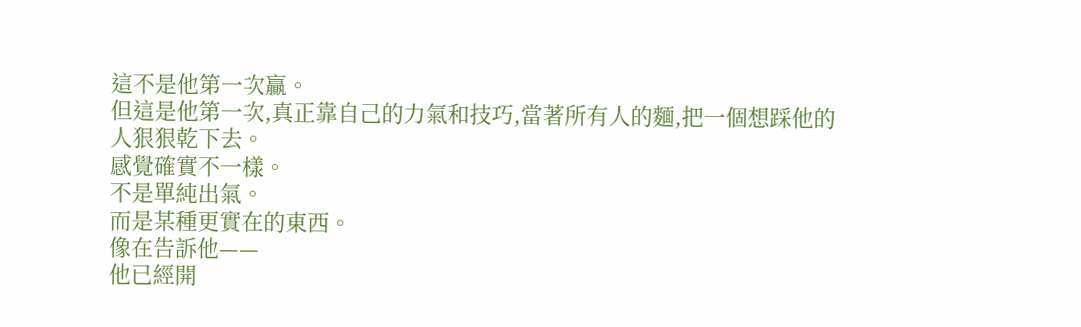這不是他第一次贏。
但這是他第一次,真正靠自己的力氣和技巧,當著所有人的麵,把一個想踩他的人狠狠乾下去。
感覺確實不一樣。
不是單純出氣。
而是某種更實在的東西。
像在告訴他——
他已經開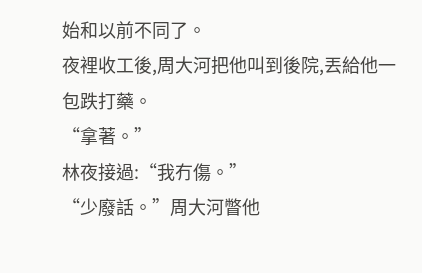始和以前不同了。
夜裡收工後,周大河把他叫到後院,丟給他一包跌打藥。
“拿著。”
林夜接過:“我冇傷。”
“少廢話。”周大河瞥他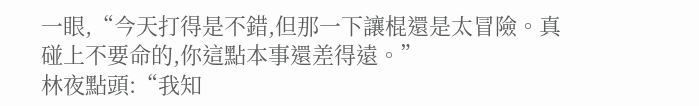一眼,“今天打得是不錯,但那一下讓棍還是太冒險。真碰上不要命的,你這點本事還差得遠。”
林夜點頭:“我知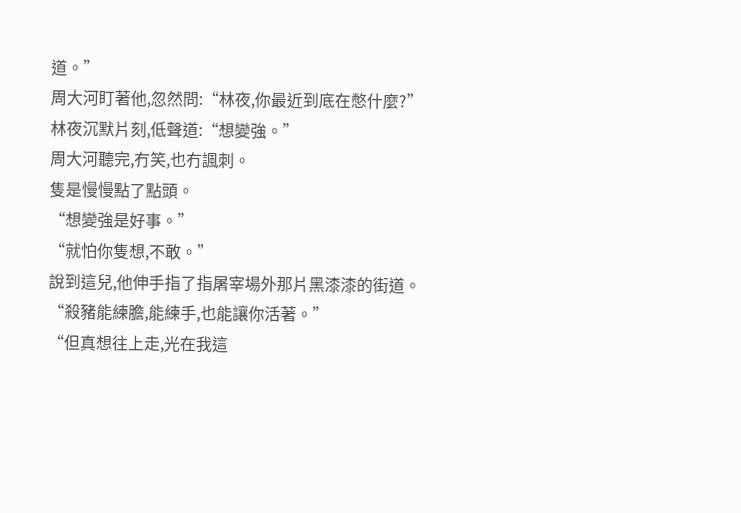道。”
周大河盯著他,忽然問:“林夜,你最近到底在憋什麼?”
林夜沉默片刻,低聲道:“想變強。”
周大河聽完,冇笑,也冇諷刺。
隻是慢慢點了點頭。
“想變強是好事。”
“就怕你隻想,不敢。”
說到這兒,他伸手指了指屠宰場外那片黑漆漆的街道。
“殺豬能練膽,能練手,也能讓你活著。”
“但真想往上走,光在我這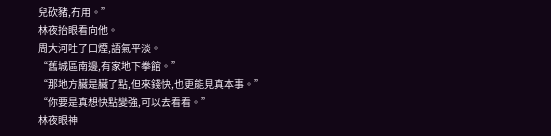兒砍豬,冇用。”
林夜抬眼看向他。
周大河吐了口煙,語氣平淡。
“舊城區南邊,有家地下拳館。”
“那地方臟是臟了點,但來錢快,也更能見真本事。”
“你要是真想快點變強,可以去看看。”
林夜眼神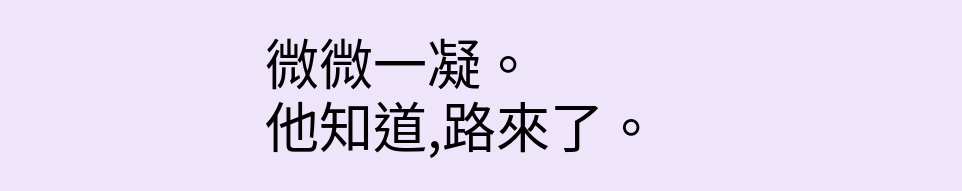微微一凝。
他知道,路來了。